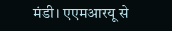मंडी। एएमआरयू से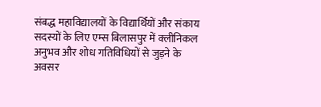संबद्ध महाविद्यालयों के विद्यार्थियों और संकाय सदस्यों के लिए एम्स बिलासपुर में क्लीनिकल अनुभव और शोध गतिविधियों से जुड़ने के अवसर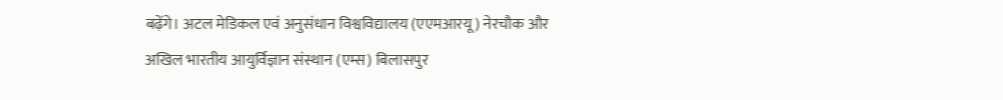बढ़ेंगे। अटल मेडिकल एवं अनुसंधान विश्वविद्यालय (एएमआरयू) नेरचौक और अखिल भारतीय आयुर्विज्ञान संस्थान (एम्स) बिलासपुर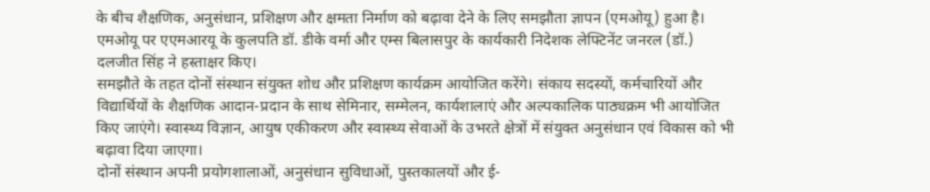के बीच शैक्षणिक, अनुसंधान, प्रशिक्षण और क्षमता निर्माण को बढ़ावा देने के लिए समझौता ज्ञापन (एमओयू) हुआ है। एमओयू पर एएमआरयू के कुलपति डॉ. डीके वर्मा और एम्स बिलासपुर के कार्यकारी निदेशक लेफ्टिनेंट जनरल (डॉ.) दलजीत सिंह ने हस्ताक्षर किए।
समझौते के तहत दोनों संस्थान संयुक्त शोध और प्रशिक्षण कार्यक्रम आयोजित करेंगे। संकाय सदस्यों, कर्मचारियों और विद्यार्थियों के शैक्षणिक आदान-प्रदान के साथ सेमिनार, सम्मेलन, कार्यशालाएं और अल्पकालिक पाठ्यक्रम भी आयोजित किए जाएंगे। स्वास्थ्य विज्ञान, आयुष एकीकरण और स्वास्थ्य सेवाओं के उभरते क्षेत्रों में संयुक्त अनुसंधान एवं विकास को भी बढ़ावा दिया जाएगा।
दोनों संस्थान अपनी प्रयोगशालाओं, अनुसंधान सुविधाओं, पुस्तकालयों और ई-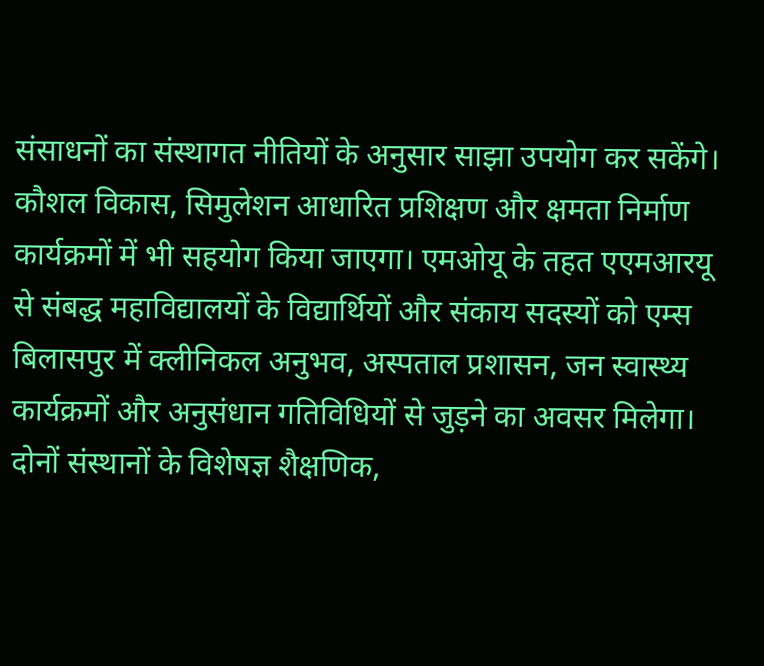संसाधनों का संस्थागत नीतियों के अनुसार साझा उपयोग कर सकेंगे। कौशल विकास, सिमुलेशन आधारित प्रशिक्षण और क्षमता निर्माण कार्यक्रमों में भी सहयोग किया जाएगा। एमओयू के तहत एएमआरयू से संबद्ध महाविद्यालयों के विद्यार्थियों और संकाय सदस्यों को एम्स बिलासपुर में क्लीनिकल अनुभव, अस्पताल प्रशासन, जन स्वास्थ्य कार्यक्रमों और अनुसंधान गतिविधियों से जुड़ने का अवसर मिलेगा। दोनों संस्थानों के विशेषज्ञ शैक्षणिक,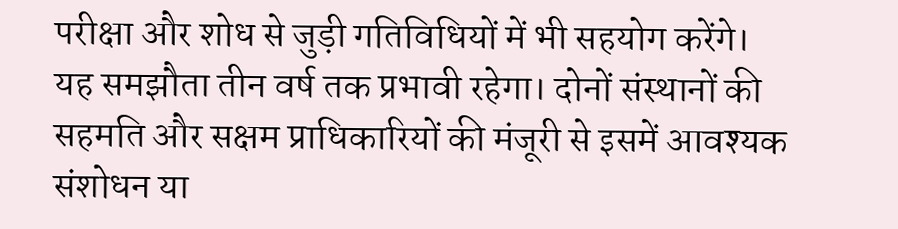परीक्षा और शोध से जुड़ी गतिविधियों में भी सहयोग करेंगे।
यह समझौता तीन वर्ष तक प्रभावी रहेगा। दोनों संस्थानों की सहमति और सक्षम प्राधिकारियों की मंजूरी से इसमें आवश्यक संशोधन या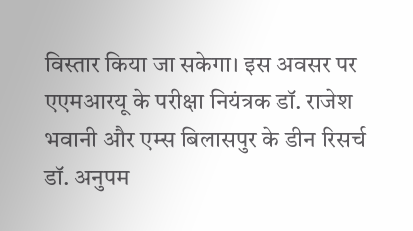विस्तार किया जा सकेगा। इस अवसर पर एएमआरयू के परीक्षा नियंत्रक डॉ. राजेश भवानी और एम्स बिलासपुर के डीन रिसर्च डॉ. अनुपम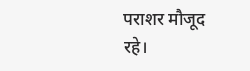पराशर मौजूद रहे।